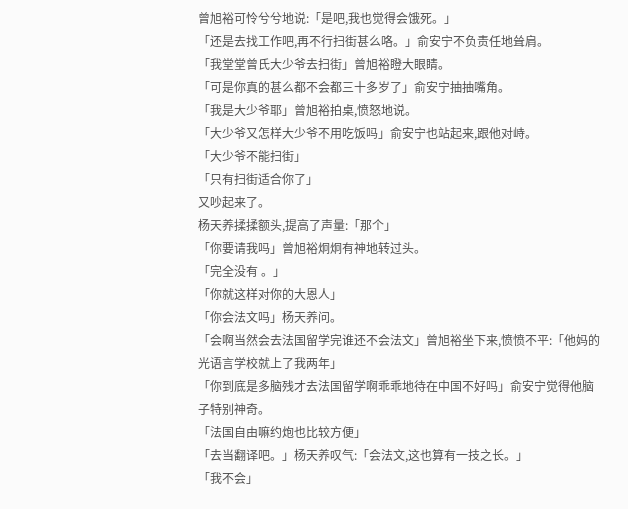曾旭裕可怜兮兮地说:「是吧,我也觉得会饿死。」
「还是去找工作吧,再不行扫街甚么咯。」俞安宁不负责任地耸肩。
「我堂堂曾氏大少爷去扫街」曾旭裕瞪大眼睛。
「可是你真的甚么都不会都三十多岁了」俞安宁抽抽嘴角。
「我是大少爷耶」曾旭裕拍桌,愤怒地说。
「大少爷又怎样大少爷不用吃饭吗」俞安宁也站起来,跟他对峙。
「大少爷不能扫街」
「只有扫街适合你了」
又吵起来了。
杨天养揉揉额头,提高了声量:「那个」
「你要请我吗」曾旭裕炯炯有神地转过头。
「完全没有 。」
「你就这样对你的大恩人」
「你会法文吗」杨天养问。
「会啊当然会去法国留学完谁还不会法文」曾旭裕坐下来,愤愤不平:「他妈的光语言学校就上了我两年」
「你到底是多脑残才去法国留学啊乖乖地待在中国不好吗」俞安宁觉得他脑子特别神奇。
「法国自由嘛约炮也比较方便」
「去当翻译吧。」杨天养叹气:「会法文,这也算有一技之长。」
「我不会」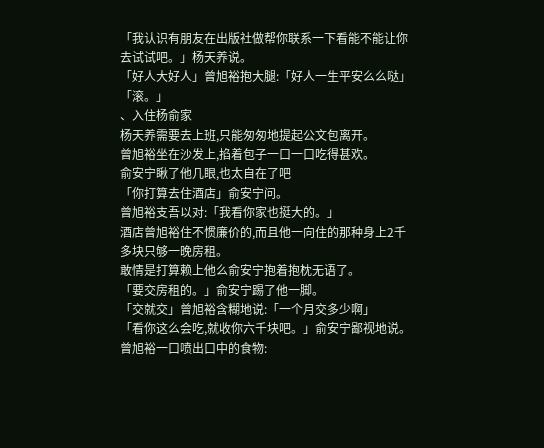「我认识有朋友在出版社做帮你联系一下看能不能让你去试试吧。」杨天养说。
「好人大好人」曾旭裕抱大腿:「好人一生平安么么哒」
「滚。」
、入住杨俞家
杨天养需要去上班,只能匆匆地提起公文包离开。
曾旭裕坐在沙发上,掐着包子一口一口吃得甚欢。
俞安宁瞅了他几眼,也太自在了吧
「你打算去住酒店」俞安宁问。
曾旭裕支吾以对:「我看你家也挺大的。」
酒店曾旭裕住不惯廉价的,而且他一向住的那种身上2千多块只够一晚房租。
敢情是打算赖上他么俞安宁抱着抱枕无语了。
「要交房租的。」俞安宁踢了他一脚。
「交就交」曾旭裕含糊地说:「一个月交多少啊」
「看你这么会吃,就收你六千块吧。」俞安宁鄙视地说。
曾旭裕一口喷出口中的食物: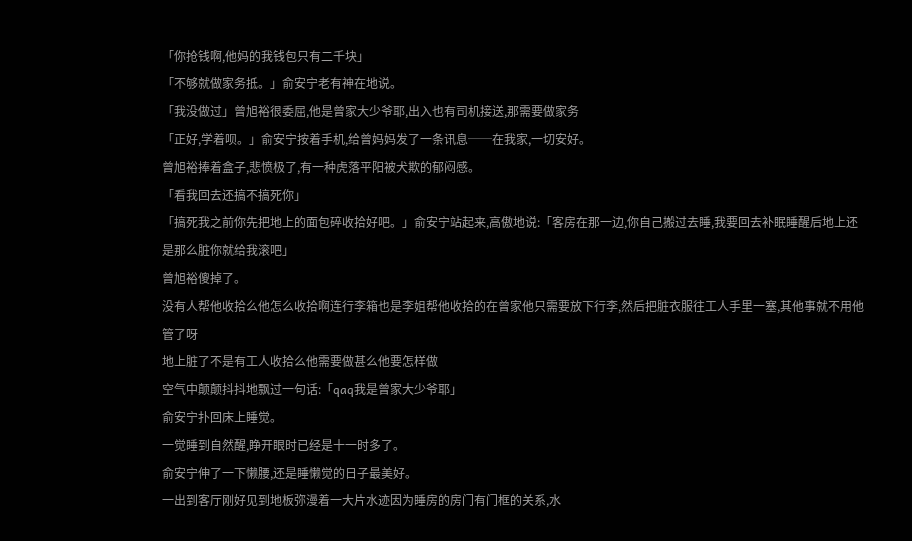「你抢钱啊,他妈的我钱包只有二千块」
「不够就做家务抵。」俞安宁老有神在地说。
「我没做过」曾旭裕很委屈,他是曾家大少爷耶,出入也有司机接送,那需要做家务
「正好,学着呗。」俞安宁按着手机,给曾妈妈发了一条讯息──在我家,一切安好。
曾旭裕捧着盒子,悲愤极了,有一种虎落平阳被犬欺的郁闷感。
「看我回去还搞不搞死你」
「搞死我之前你先把地上的面包碎收拾好吧。」俞安宁站起来,高傲地说:「客房在那一边,你自己搬过去睡,我要回去补眠睡醒后地上还是那么脏你就给我滚吧」
曾旭裕傻掉了。
没有人帮他收拾么他怎么收拾啊连行李箱也是李姐帮他收拾的在曾家他只需要放下行李,然后把脏衣服往工人手里一塞,其他事就不用他管了呀
地上脏了不是有工人收拾么他需要做甚么他要怎样做
空气中颠颠抖抖地飘过一句话:「qaq我是曾家大少爷耶」
俞安宁扑回床上睡觉。
一觉睡到自然醒,睁开眼时已经是十一时多了。
俞安宁伸了一下懒腰,还是睡懒觉的日子最美好。
一出到客厅刚好见到地板弥漫着一大片水迹因为睡房的房门有门框的关系,水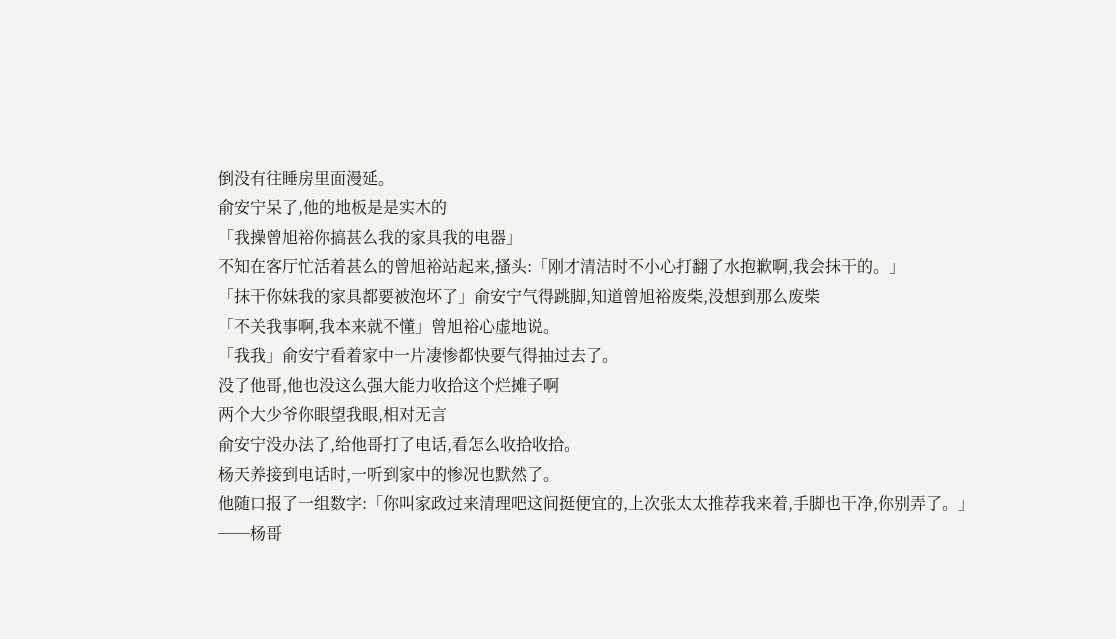倒没有往睡房里面漫延。
俞安宁呆了,他的地板是是实木的
「我操曾旭裕你搞甚么我的家具我的电器」
不知在客厅忙活着甚么的曾旭裕站起来,搔头:「刚才清洁时不小心打翻了水抱歉啊,我会抹干的。」
「抹干你妹我的家具都要被泡坏了」俞安宁气得跳脚,知道曾旭裕废柴,没想到那么废柴
「不关我事啊,我本来就不懂」曾旭裕心虚地说。
「我我」俞安宁看着家中一片凄惨都快要气得抽过去了。
没了他哥,他也没这么强大能力收拾这个烂摊子啊
两个大少爷你眼望我眼,相对无言
俞安宁没办法了,给他哥打了电话,看怎么收拾收拾。
杨天养接到电话时,一听到家中的惨况也默然了。
他随口报了一组数字:「你叫家政过来清理吧这间挺便宜的,上次张太太推荐我来着,手脚也干净,你别弄了。」
──杨哥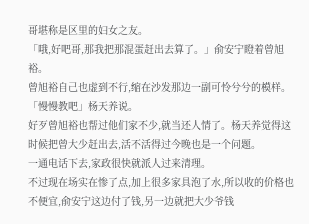哥堪称是区里的妇女之友。
「哦,好吧哥,那我把那混蛋赶出去算了。」俞安宁瞪着曾旭裕。
曾旭裕自己也虚到不行,缩在沙发那边一副可怜兮兮的模样。
「慢慢教吧」杨天养说。
好歹曾旭裕也帮过他们家不少,就当还人情了。杨天养觉得这时候把曾大少赶出去,活不活得过今晚也是一个问题。
一通电话下去,家政很快就派人过来清理。
不过现在场实在惨了点,加上很多家具泡了水,所以收的价格也不便宜,俞安宁这边付了钱,另一边就把大少爷钱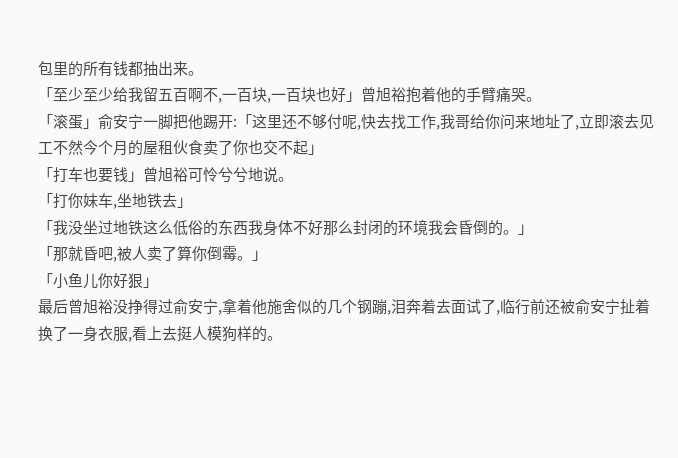包里的所有钱都抽出来。
「至少至少给我留五百啊不,一百块,一百块也好」曾旭裕抱着他的手臂痛哭。
「滚蛋」俞安宁一脚把他踢开:「这里还不够付呢,快去找工作,我哥给你问来地址了,立即滚去见工不然今个月的屋租伙食卖了你也交不起」
「打车也要钱」曾旭裕可怜兮兮地说。
「打你妹车,坐地铁去」
「我没坐过地铁这么低俗的东西我身体不好那么封闭的环境我会昏倒的。」
「那就昏吧,被人卖了算你倒霉。」
「小鱼儿你好狠」
最后曾旭裕没挣得过俞安宁,拿着他施舍似的几个钢蹦,泪奔着去面试了,临行前还被俞安宁扯着换了一身衣服,看上去挺人模狗样的。